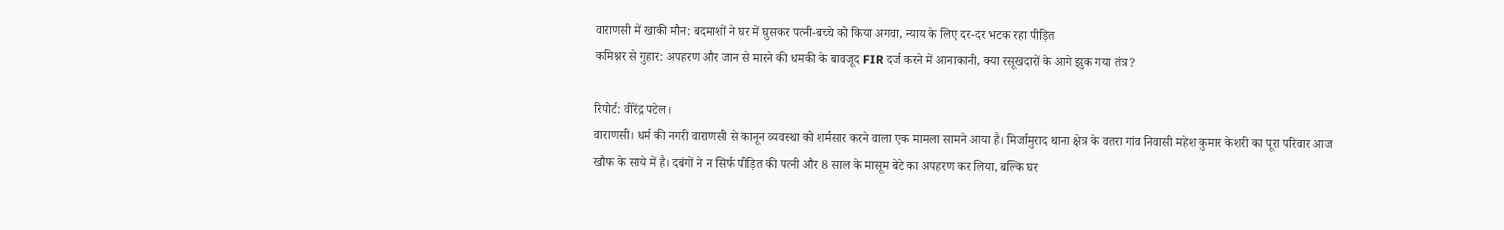वाराणसी में खाकी मौन: बदमाशों ने घर में घुसकर पत्नी-बच्चे को किया अगवा, न्याय के लिए दर-दर भटक रहा पीड़ित
कमिश्नर से गुहार: अपहरण और जान से मारने की धमकी के बावजूद FIR दर्ज करने में आनाकानी, क्या रसूखदारों के आगे झुक गया तंत्र?

रिपोर्ट: वीरेंद्र पटेल।
वाराणसी। धर्म की नगरी वाराणसी से कानून व्यवस्था को शर्मसार करने वाला एक मामला सामने आया है। मिर्जामुराद थाना क्षेत्र के वतरा गांव निवासी महेश कुमार केशरी का पूरा परिवार आज खौफ के साये में है। दबंगों ने न सिर्फ पीड़ित की पत्नी और 8 साल के मासूम बेटे का अपहरण कर लिया, बल्कि घर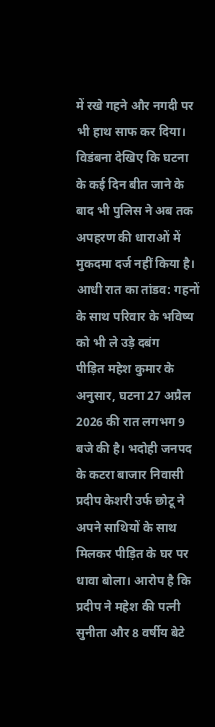में रखे गहने और नगदी पर भी हाथ साफ कर दिया। विडंबना देखिए कि घटना के कई दिन बीत जाने के बाद भी पुलिस ने अब तक अपहरण की धाराओं में मुकदमा दर्ज नहीं किया है।
आधी रात का तांडव: गहनों के साथ परिवार के भविष्य को भी ले उड़े दबंग
पीड़ित महेश कुमार के अनुसार, घटना 27 अप्रैल 2026 की रात लगभग 9 बजे की है। भदोही जनपद के कटरा बाजार निवासी प्रदीप केशरी उर्फ छोटू ने अपने साथियों के साथ मिलकर पीड़ित के घर पर धावा बोला। आरोप है कि प्रदीप ने महेश की पत्नी सुनीता और 8 वर्षीय बेटे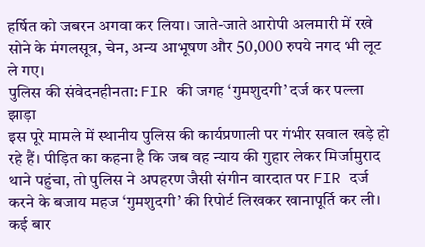हर्षित को जबरन अगवा कर लिया। जाते-जाते आरोपी अलमारी में रखे सोने के मंगलसूत्र, चेन, अन्य आभूषण और 50,000 रुपये नगद भी लूट ले गए।
पुलिस की संवेदनहीनता: FIR की जगह ‘गुमशुदगी’ दर्ज कर पल्ला झाड़ा
इस पूरे मामले में स्थानीय पुलिस की कार्यप्रणाली पर गंभीर सवाल खड़े हो रहे हैं। पीड़ित का कहना है कि जब वह न्याय की गुहार लेकर मिर्जामुराद थाने पहुंचा, तो पुलिस ने अपहरण जैसी संगीन वारदात पर FIR दर्ज करने के बजाय महज ‘गुमशुदगी’ की रिपोर्ट लिखकर खानापूर्ति कर ली। कई बार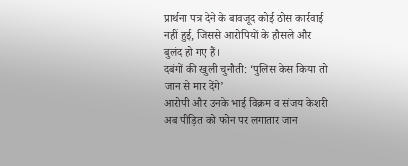प्रार्थना पत्र देने के बावजूद कोई ठोस कार्रवाई नहीं हुई, जिससे आरोपियों के हौसले और बुलंद हो गए हैं।
दबंगों की खुली चुनौती: ‘पुलिस केस किया तो जान से मार देंगे’
आरोपी और उनके भाई विक्रम व संजय केशरी अब पीड़ित को फोन पर लगातार जान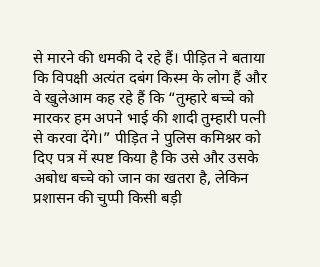से मारने की धमकी दे रहे हैं। पीड़ित ने बताया कि विपक्षी अत्यंत दबंग किस्म के लोग हैं और वे खुलेआम कह रहे हैं कि “तुम्हारे बच्चे को मारकर हम अपने भाई की शादी तुम्हारी पत्नी से करवा देंगे।” पीड़ित ने पुलिस कमिश्नर को दिए पत्र में स्पष्ट किया है कि उसे और उसके अबोध बच्चे को जान का खतरा है, लेकिन प्रशासन की चुप्पी किसी बड़ी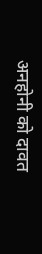अनहोनी को दावत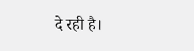दे रही है।